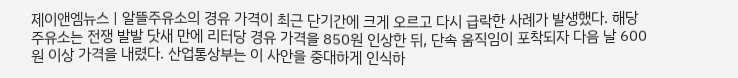제이앤엠뉴스 | 알뜰주유소의 경유 가격이 최근 단기간에 크게 오르고 다시 급락한 사례가 발생했다. 해당 주유소는 전쟁 발발 닷새 만에 리터당 경유 가격을 850원 인상한 뒤, 단속 움직임이 포착되자 다음 날 600원 이상 가격을 내렸다. 산업통상부는 이 사안을 중대하게 인식하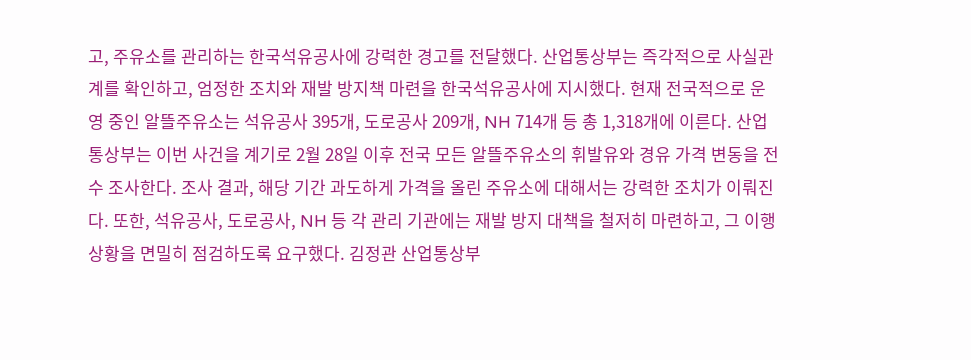고, 주유소를 관리하는 한국석유공사에 강력한 경고를 전달했다. 산업통상부는 즉각적으로 사실관계를 확인하고, 엄정한 조치와 재발 방지책 마련을 한국석유공사에 지시했다. 현재 전국적으로 운영 중인 알뜰주유소는 석유공사 395개, 도로공사 209개, NH 714개 등 총 1,318개에 이른다. 산업통상부는 이번 사건을 계기로 2월 28일 이후 전국 모든 알뜰주유소의 휘발유와 경유 가격 변동을 전수 조사한다. 조사 결과, 해당 기간 과도하게 가격을 올린 주유소에 대해서는 강력한 조치가 이뤄진다. 또한, 석유공사, 도로공사, NH 등 각 관리 기관에는 재발 방지 대책을 철저히 마련하고, 그 이행 상황을 면밀히 점검하도록 요구했다. 김정관 산업통상부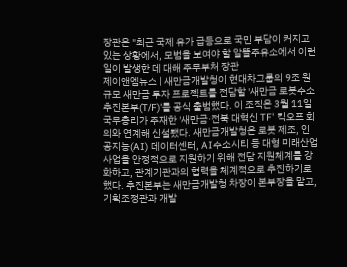장관은 "최근 국제 유가 급등으로 국민 부담이 커지고 있는 상황에서, 모범을 보여야 할 알뜰주유소에서 이런 일이 발생한 데 대해 주무부처 장관
제이앤엠뉴스 | 새만금개발청이 현대차그룹의 9조 원 규모 새만금 투자 프로젝트를 전담할 '새만금 로봇수소추진본부(T/F)'를 공식 출범했다. 이 조직은 3월 11일 국무총리가 주재한 '새만금·전북 대혁신 TF' 킥오프 회의와 연계해 신설됐다. 새만금개발청은 로봇 제조, 인공지능(AI) 데이터센터, AI수소시티 등 대형 미래산업 사업을 안정적으로 지원하기 위해 전담 지원체계를 강화하고, 관계기관과의 협력을 체계적으로 추진하기로 했다. 추진본부는 새만금개발청 차장이 본부장을 맡고, 기획조정관과 개발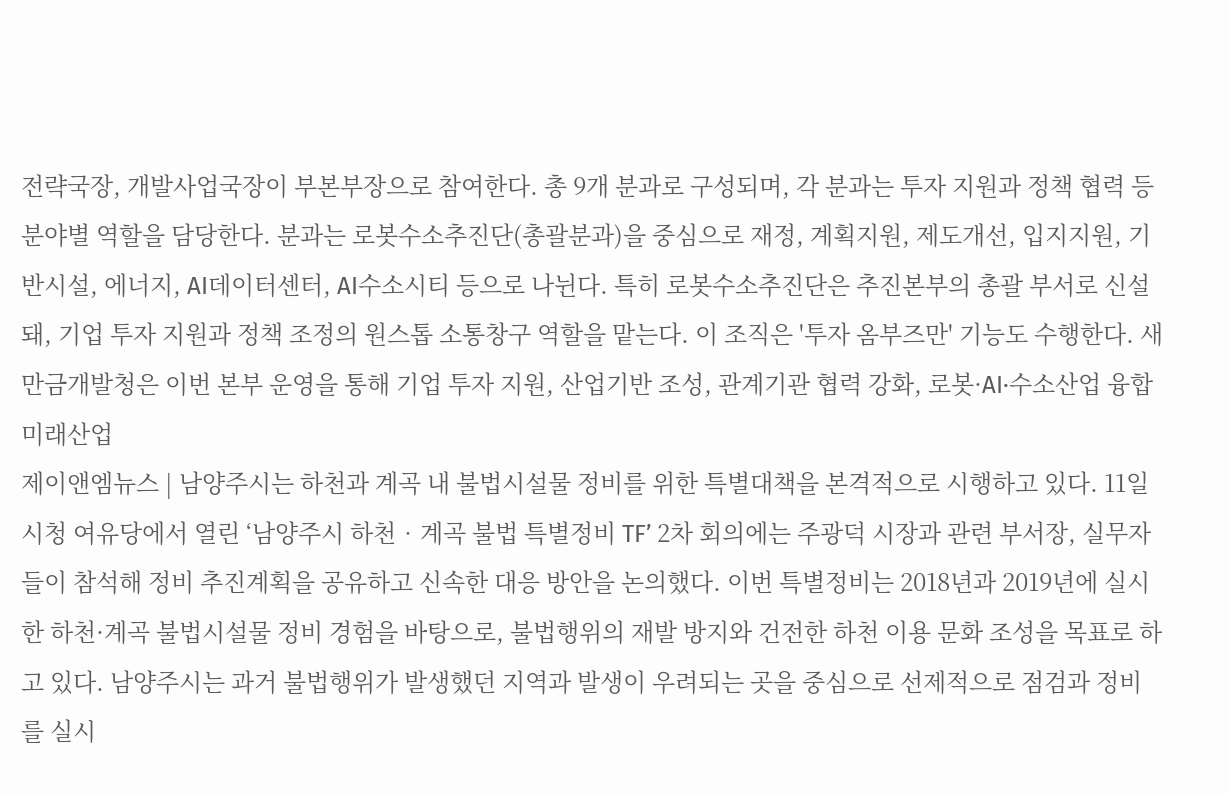전략국장, 개발사업국장이 부본부장으로 참여한다. 총 9개 분과로 구성되며, 각 분과는 투자 지원과 정책 협력 등 분야별 역할을 담당한다. 분과는 로봇수소추진단(총괄분과)을 중심으로 재정, 계획지원, 제도개선, 입지지원, 기반시설, 에너지, AI데이터센터, AI수소시티 등으로 나뉜다. 특히 로봇수소추진단은 추진본부의 총괄 부서로 신설돼, 기업 투자 지원과 정책 조정의 원스톱 소통창구 역할을 맡는다. 이 조직은 '투자 옴부즈만' 기능도 수행한다. 새만금개발청은 이번 본부 운영을 통해 기업 투자 지원, 산업기반 조성, 관계기관 협력 강화, 로봇·AI·수소산업 융합 미래산업
제이앤엠뉴스 | 남양주시는 하천과 계곡 내 불법시설물 정비를 위한 특별대책을 본격적으로 시행하고 있다. 11일 시청 여유당에서 열린 ‘남양주시 하천‧계곡 불법 특별정비 TF’ 2차 회의에는 주광덕 시장과 관련 부서장, 실무자들이 참석해 정비 추진계획을 공유하고 신속한 대응 방안을 논의했다. 이번 특별정비는 2018년과 2019년에 실시한 하천·계곡 불법시설물 정비 경험을 바탕으로, 불법행위의 재발 방지와 건전한 하천 이용 문화 조성을 목표로 하고 있다. 남양주시는 과거 불법행위가 발생했던 지역과 발생이 우려되는 곳을 중심으로 선제적으로 점검과 정비를 실시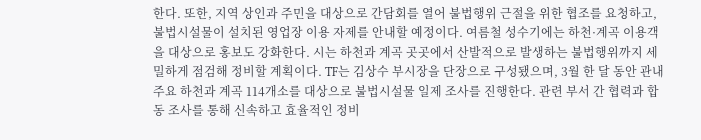한다. 또한, 지역 상인과 주민을 대상으로 간담회를 열어 불법행위 근절을 위한 협조를 요청하고, 불법시설물이 설치된 영업장 이용 자제를 안내할 예정이다. 여름철 성수기에는 하천·계곡 이용객을 대상으로 홍보도 강화한다. 시는 하천과 계곡 곳곳에서 산발적으로 발생하는 불법행위까지 세밀하게 점검해 정비할 계획이다. TF는 김상수 부시장을 단장으로 구성됐으며, 3월 한 달 동안 관내 주요 하천과 계곡 114개소를 대상으로 불법시설물 일제 조사를 진행한다. 관련 부서 간 협력과 합동 조사를 통해 신속하고 효율적인 정비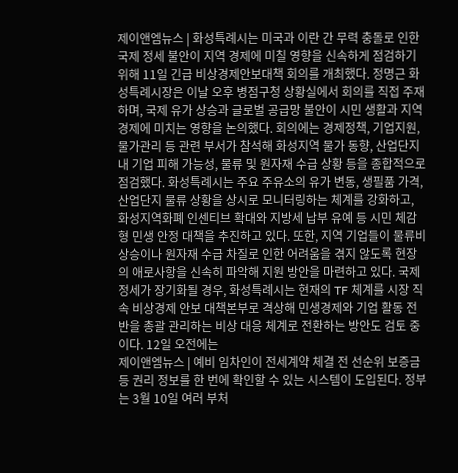제이앤엠뉴스 | 화성특례시는 미국과 이란 간 무력 충돌로 인한 국제 정세 불안이 지역 경제에 미칠 영향을 신속하게 점검하기 위해 11일 긴급 비상경제안보대책 회의를 개최했다. 정명근 화성특례시장은 이날 오후 병점구청 상황실에서 회의를 직접 주재하며, 국제 유가 상승과 글로벌 공급망 불안이 시민 생활과 지역 경제에 미치는 영향을 논의했다. 회의에는 경제정책, 기업지원, 물가관리 등 관련 부서가 참석해 화성지역 물가 동향, 산업단지 내 기업 피해 가능성, 물류 및 원자재 수급 상황 등을 종합적으로 점검했다. 화성특례시는 주요 주유소의 유가 변동, 생필품 가격, 산업단지 물류 상황을 상시로 모니터링하는 체계를 강화하고, 화성지역화폐 인센티브 확대와 지방세 납부 유예 등 시민 체감형 민생 안정 대책을 추진하고 있다. 또한, 지역 기업들이 물류비 상승이나 원자재 수급 차질로 인한 어려움을 겪지 않도록 현장의 애로사항을 신속히 파악해 지원 방안을 마련하고 있다. 국제 정세가 장기화될 경우, 화성특례시는 현재의 TF 체계를 시장 직속 비상경제 안보 대책본부로 격상해 민생경제와 기업 활동 전반을 총괄 관리하는 비상 대응 체계로 전환하는 방안도 검토 중이다. 12일 오전에는
제이앤엠뉴스 | 예비 임차인이 전세계약 체결 전 선순위 보증금 등 권리 정보를 한 번에 확인할 수 있는 시스템이 도입된다. 정부는 3월 10일 여러 부처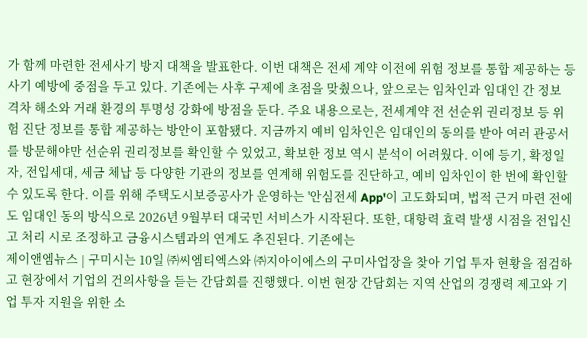가 함께 마련한 전세사기 방지 대책을 발표한다. 이번 대책은 전세 계약 이전에 위험 정보를 통합 제공하는 등 사기 예방에 중점을 두고 있다. 기존에는 사후 구제에 초점을 맞췄으나, 앞으로는 임차인과 임대인 간 정보 격차 해소와 거래 환경의 투명성 강화에 방점을 둔다. 주요 내용으로는, 전세계약 전 선순위 권리정보 등 위험 진단 정보를 통합 제공하는 방안이 포함됐다. 지금까지 예비 임차인은 임대인의 동의를 받아 여러 관공서를 방문해야만 선순위 권리정보를 확인할 수 있었고, 확보한 정보 역시 분석이 어려웠다. 이에 등기, 확정일자, 전입세대, 세금 체납 등 다양한 기관의 정보를 연계해 위험도를 진단하고, 예비 임차인이 한 번에 확인할 수 있도록 한다. 이를 위해 주택도시보증공사가 운영하는 '안심전세 App'이 고도화되며, 법적 근거 마련 전에도 임대인 동의 방식으로 2026년 9월부터 대국민 서비스가 시작된다. 또한, 대항력 효력 발생 시점을 전입신고 처리 시로 조정하고 금융시스템과의 연계도 추진된다. 기존에는
제이앤엠뉴스 | 구미시는 10일 ㈜씨엠티엑스와 ㈜지아이에스의 구미사업장을 찾아 기업 투자 현황을 점검하고 현장에서 기업의 건의사항을 듣는 간담회를 진행했다. 이번 현장 간담회는 지역 산업의 경쟁력 제고와 기업 투자 지원을 위한 소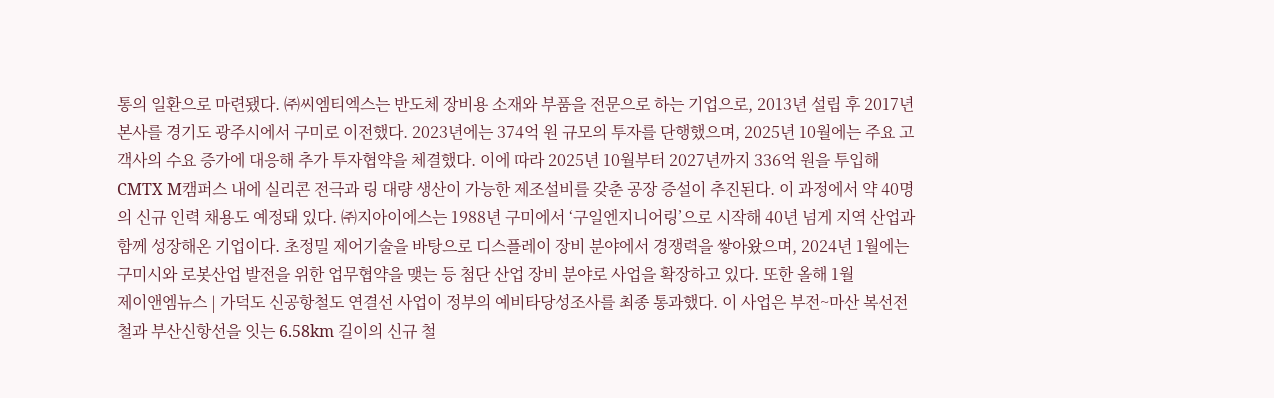통의 일환으로 마련됐다. ㈜씨엠티엑스는 반도체 장비용 소재와 부품을 전문으로 하는 기업으로, 2013년 설립 후 2017년 본사를 경기도 광주시에서 구미로 이전했다. 2023년에는 374억 원 규모의 투자를 단행했으며, 2025년 10월에는 주요 고객사의 수요 증가에 대응해 추가 투자협약을 체결했다. 이에 따라 2025년 10월부터 2027년까지 336억 원을 투입해 CMTX M캠퍼스 내에 실리콘 전극과 링 대량 생산이 가능한 제조설비를 갖춘 공장 증설이 추진된다. 이 과정에서 약 40명의 신규 인력 채용도 예정돼 있다. ㈜지아이에스는 1988년 구미에서 ‘구일엔지니어링’으로 시작해 40년 넘게 지역 산업과 함께 성장해온 기업이다. 초정밀 제어기술을 바탕으로 디스플레이 장비 분야에서 경쟁력을 쌓아왔으며, 2024년 1월에는 구미시와 로봇산업 발전을 위한 업무협약을 맺는 등 첨단 산업 장비 분야로 사업을 확장하고 있다. 또한 올해 1월
제이앤엠뉴스 | 가덕도 신공항철도 연결선 사업이 정부의 예비타당성조사를 최종 통과했다. 이 사업은 부전~마산 복선전철과 부산신항선을 잇는 6.58km 길이의 신규 철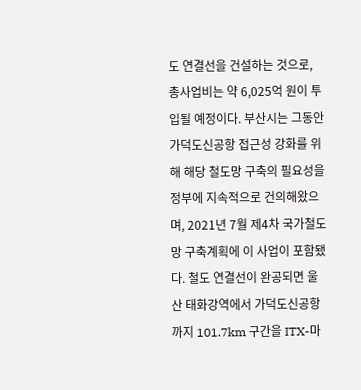도 연결선을 건설하는 것으로, 총사업비는 약 6,025억 원이 투입될 예정이다. 부산시는 그동안 가덕도신공항 접근성 강화를 위해 해당 철도망 구축의 필요성을 정부에 지속적으로 건의해왔으며, 2021년 7월 제4차 국가철도망 구축계획에 이 사업이 포함됐다. 철도 연결선이 완공되면 울산 태화강역에서 가덕도신공항까지 101.7km 구간을 ITX-마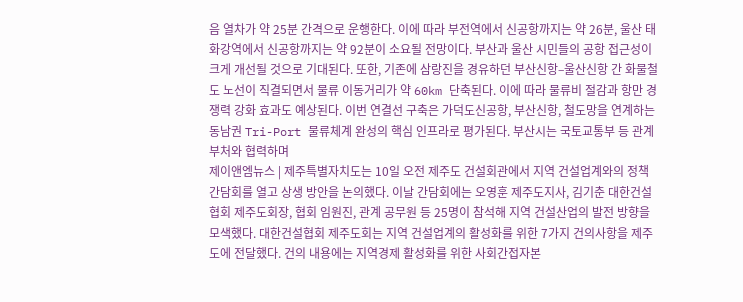음 열차가 약 25분 간격으로 운행한다. 이에 따라 부전역에서 신공항까지는 약 26분, 울산 태화강역에서 신공항까지는 약 92분이 소요될 전망이다. 부산과 울산 시민들의 공항 접근성이 크게 개선될 것으로 기대된다. 또한, 기존에 삼랑진을 경유하던 부산신항–울산신항 간 화물철도 노선이 직결되면서 물류 이동거리가 약 60km 단축된다. 이에 따라 물류비 절감과 항만 경쟁력 강화 효과도 예상된다. 이번 연결선 구축은 가덕도신공항, 부산신항, 철도망을 연계하는 동남권 Tri-Port 물류체계 완성의 핵심 인프라로 평가된다. 부산시는 국토교통부 등 관계 부처와 협력하며
제이앤엠뉴스 | 제주특별자치도는 10일 오전 제주도 건설회관에서 지역 건설업계와의 정책 간담회를 열고 상생 방안을 논의했다. 이날 간담회에는 오영훈 제주도지사, 김기춘 대한건설협회 제주도회장, 협회 임원진, 관계 공무원 등 25명이 참석해 지역 건설산업의 발전 방향을 모색했다. 대한건설협회 제주도회는 지역 건설업계의 활성화를 위한 7가지 건의사항을 제주도에 전달했다. 건의 내용에는 지역경제 활성화를 위한 사회간접자본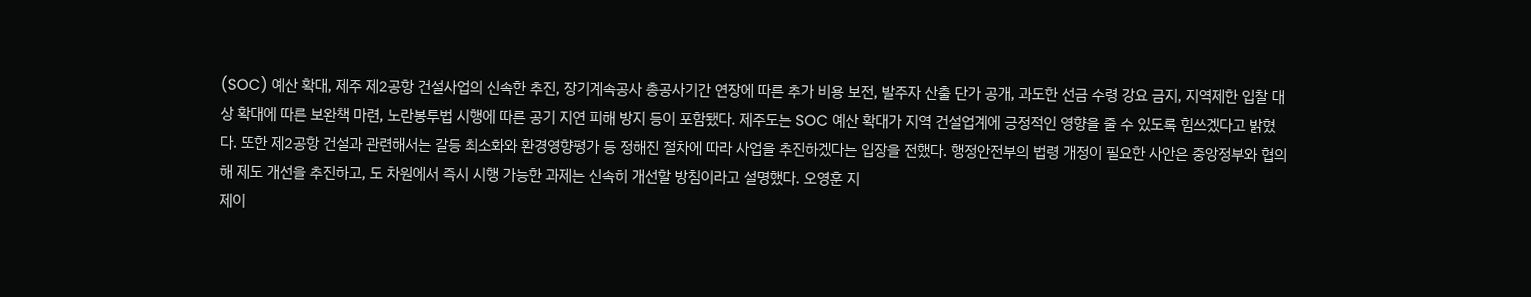(SOC) 예산 확대, 제주 제2공항 건설사업의 신속한 추진, 장기계속공사 총공사기간 연장에 따른 추가 비용 보전, 발주자 산출 단가 공개, 과도한 선금 수령 강요 금지, 지역제한 입찰 대상 확대에 따른 보완책 마련, 노란봉투법 시행에 따른 공기 지연 피해 방지 등이 포함됐다. 제주도는 SOC 예산 확대가 지역 건설업계에 긍정적인 영향을 줄 수 있도록 힘쓰겠다고 밝혔다. 또한 제2공항 건설과 관련해서는 갈등 최소화와 환경영향평가 등 정해진 절차에 따라 사업을 추진하겠다는 입장을 전했다. 행정안전부의 법령 개정이 필요한 사안은 중앙정부와 협의해 제도 개선을 추진하고, 도 차원에서 즉시 시행 가능한 과제는 신속히 개선할 방침이라고 설명했다. 오영훈 지
제이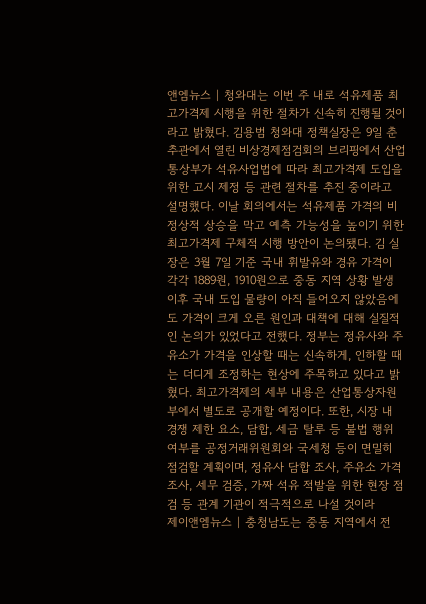앤엠뉴스 | 청와대는 이번 주 내로 석유제품 최고가격제 시행을 위한 절차가 신속히 진행될 것이라고 밝혔다. 김용범 청와대 정책실장은 9일 춘추관에서 열린 비상경제점검회의 브리핑에서 산업통상부가 석유사업법에 따라 최고가격제 도입을 위한 고시 제정 등 관련 절차를 추진 중이라고 설명했다. 이날 회의에서는 석유제품 가격의 비정상적 상승을 막고 예측 가능성을 높이기 위한 최고가격제 구체적 시행 방안이 논의됐다. 김 실장은 3월 7일 기준 국내 휘발유와 경유 가격이 각각 1889원, 1910원으로 중동 지역 상황 발생 이후 국내 도입 물량이 아직 들어오지 않았음에도 가격이 크게 오른 원인과 대책에 대해 실질적인 논의가 있었다고 전했다. 정부는 정유사와 주유소가 가격을 인상할 때는 신속하게, 인하할 때는 더디게 조정하는 현상에 주목하고 있다고 밝혔다. 최고가격제의 세부 내용은 산업통상자원부에서 별도로 공개할 예정이다. 또한, 시장 내 경쟁 제한 요소, 담합, 세금 탈루 등 불법 행위 여부를 공정거래위원회와 국세청 등이 면밀히 점검할 계획이며, 정유사 담합 조사, 주유소 가격 조사, 세무 검증, 가짜 석유 적발을 위한 현장 점검 등 관계 기관이 적극적으로 나설 것이라
제이앤엠뉴스 | 충청남도는 중동 지역에서 전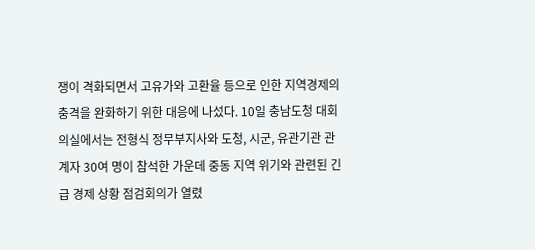쟁이 격화되면서 고유가와 고환율 등으로 인한 지역경제의 충격을 완화하기 위한 대응에 나섰다. 10일 충남도청 대회의실에서는 전형식 정무부지사와 도청, 시군, 유관기관 관계자 30여 명이 참석한 가운데 중동 지역 위기와 관련된 긴급 경제 상황 점검회의가 열렸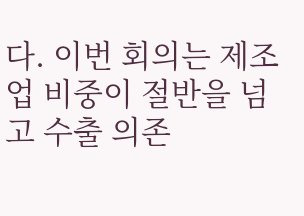다. 이번 회의는 제조업 비중이 절반을 넘고 수출 의존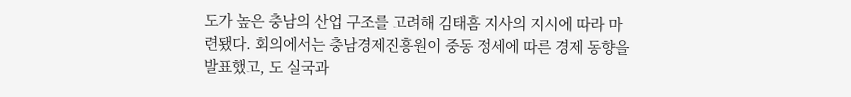도가 높은 충남의 산업 구조를 고려해 김태흠 지사의 지시에 따라 마련됐다. 회의에서는 충남경제진흥원이 중동 정세에 따른 경제 동향을 발표했고, 도 실국과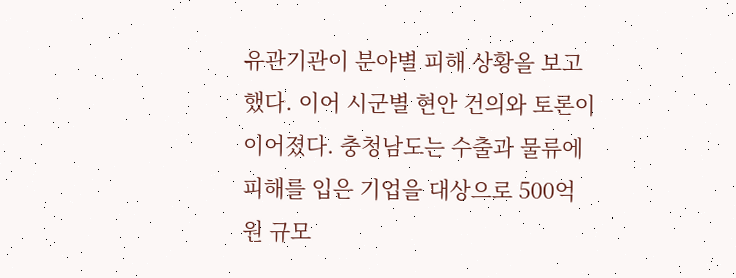유관기관이 분야별 피해 상황을 보고했다. 이어 시군별 현안 건의와 토론이 이어졌다. 충청남도는 수출과 물류에 피해를 입은 기업을 대상으로 500억 원 규모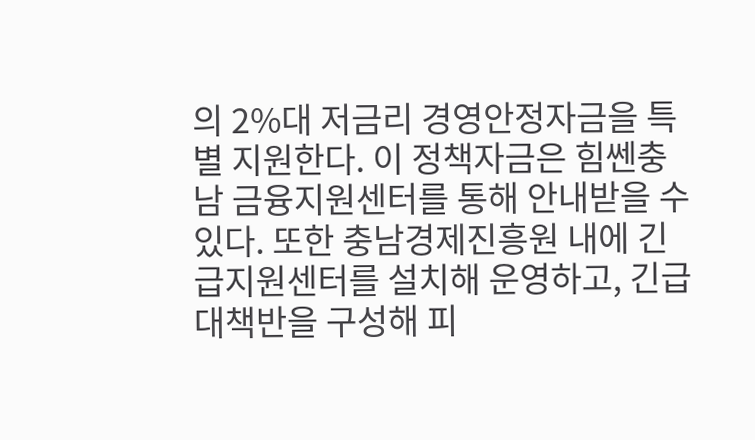의 2%대 저금리 경영안정자금을 특별 지원한다. 이 정책자금은 힘쎈충남 금융지원센터를 통해 안내받을 수 있다. 또한 충남경제진흥원 내에 긴급지원센터를 설치해 운영하고, 긴급 대책반을 구성해 피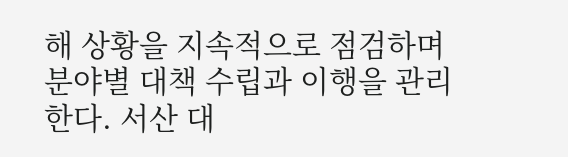해 상황을 지속적으로 점검하며 분야별 대책 수립과 이행을 관리한다. 서산 대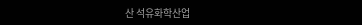산 석유화학산업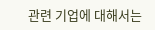관련 기업에 대해서는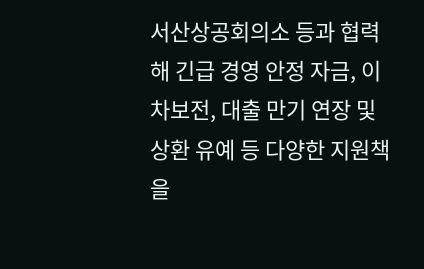서산상공회의소 등과 협력해 긴급 경영 안정 자금, 이차보전, 대출 만기 연장 및 상환 유예 등 다양한 지원책을